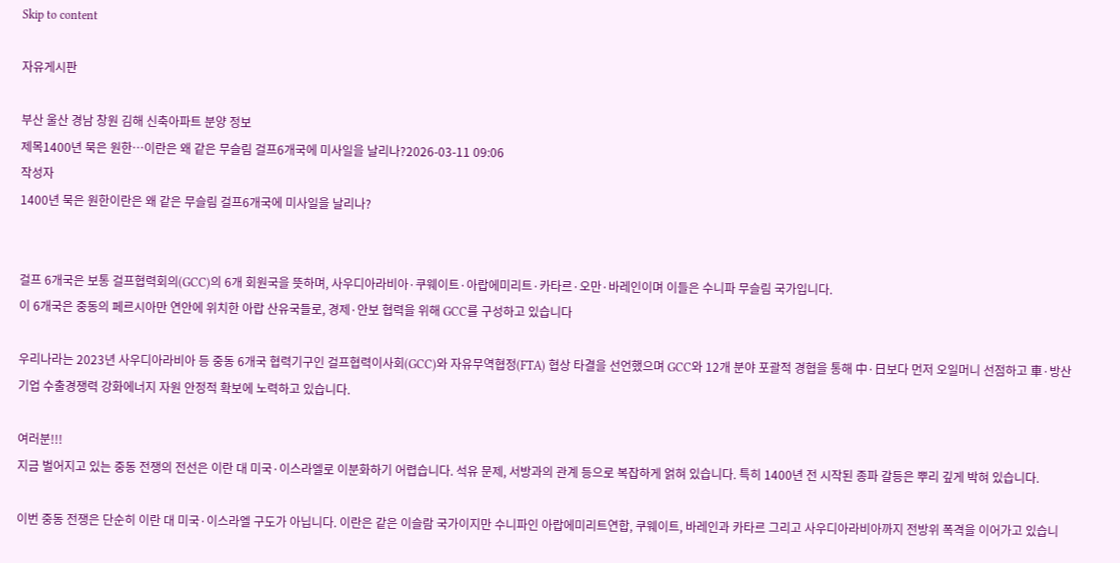Skip to content

자유게시판

부산 울산 경남 창원 김해 신축아파트 분양 정보
제목1400년 묵은 원한…이란은 왜 같은 무슬림 걸프6개국에 미사일을 날리나?2026-03-11 09:06
작성자
1400년 묵은 원한이란은 왜 같은 무슬림 걸프6개국에 미사일을 날리나?


걸프 6개국은 보통 걸프협력회의(GCC)의 6개 회원국을 뜻하며, 사우디아라비아·쿠웨이트·아랍에미리트·카타르·오만·바레인이며 이들은 수니파 무슬림 국가입니다.
이 6개국은 중동의 페르시아만 연안에 위치한 아랍 산유국들로, 경제·안보 협력을 위해 GCC를 구성하고 있습니다

우리나라는 2023년 사우디아라비아 등 중동 6개국 협력기구인 걸프협력이사회(GCC)와 자유무역협정(FTA) 협상 타결을 선언했으며 GCC와 12개 분야 포괄적 경협을 통해 中·日보다 먼저 오일머니 선점하고 車·방산 기업 수출경쟁력 강화에너지 자원 안정적 확보에 노력하고 있습니다.

여러분!!!
지금 벌어지고 있는 중동 전쟁의 전선은 이란 대 미국·이스라엘로 이분화하기 어렵습니다. 석유 문제, 서방과의 관계 등으로 복잡하게 얽혀 있습니다. 특히 1400년 전 시작된 종파 갈등은 뿌리 깊게 박혀 있습니다.

이번 중동 전쟁은 단순히 이란 대 미국·이스라엘 구도가 아닙니다. 이란은 같은 이슬람 국가이지만 수니파인 아랍에미리트연합, 쿠웨이트, 바레인과 카타르 그리고 사우디아라비아까지 전방위 폭격을 이어가고 있습니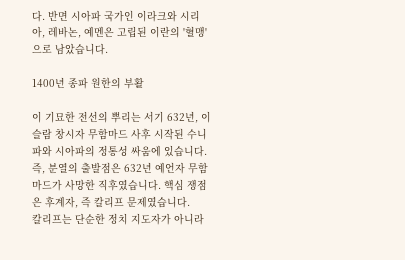다. 반면 시아파 국가인 이라크와 시리아, 레바논, 예멘은 고립된 이란의 '혈맹'으로 남았습니다.

1400년 종파 원한의 부활

이 기묘한 전선의 뿌리는 서기 632년, 이슬람 창시자 무함마드 사후 시작된 수니파와 시아파의 정통성 싸움에 있습니다.
즉, 분열의 출발점은 632년 예언자 무함마드가 사망한 직후였습니다. 핵심 쟁점은 후계자, 즉 칼리프 문제였습니다.
칼리프는 단순한 정치 지도자가 아니라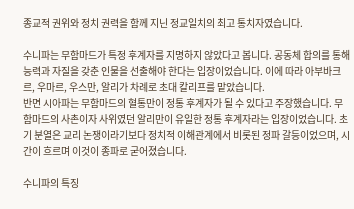종교적 권위와 정치 권력을 함께 지닌 정교일치의 최고 통치자였습니다.

수니파는 무함마드가 특정 후계자를 지명하지 않았다고 봅니다. 공동체 합의를 통해 능력과 자질을 갖춘 인물을 선출해야 한다는 입장이었습니다. 이에 따라 아부바크르, 우마르, 우스만, 알리가 차례로 초대 칼리프를 맡았습니다.
반면 시아파는 무함마드의 혈통만이 정통 후계자가 될 수 있다고 주장했습니다. 무함마드의 사촌이자 사위였던 알리만이 유일한 정통 후계자라는 입장이었습니다. 초기 분열은 교리 논쟁이라기보다 정치적 이해관계에서 비롯된 정파 갈등이었으며, 시간이 흐르며 이것이 종파로 굳어졌습니다.

수니파의 특징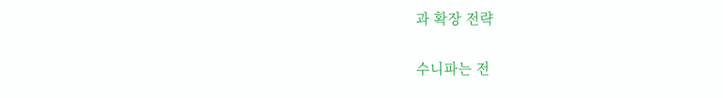과 확장 전략

수니파는 전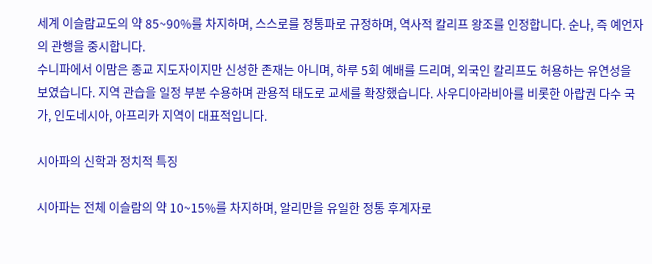세계 이슬람교도의 약 85~90%를 차지하며, 스스로를 정통파로 규정하며, 역사적 칼리프 왕조를 인정합니다. 순나, 즉 예언자의 관행을 중시합니다.
수니파에서 이맘은 종교 지도자이지만 신성한 존재는 아니며, 하루 5회 예배를 드리며, 외국인 칼리프도 허용하는 유연성을 보였습니다. 지역 관습을 일정 부분 수용하며 관용적 태도로 교세를 확장했습니다. 사우디아라비아를 비롯한 아랍권 다수 국가, 인도네시아, 아프리카 지역이 대표적입니다.

시아파의 신학과 정치적 특징

시아파는 전체 이슬람의 약 10~15%를 차지하며, 알리만을 유일한 정통 후계자로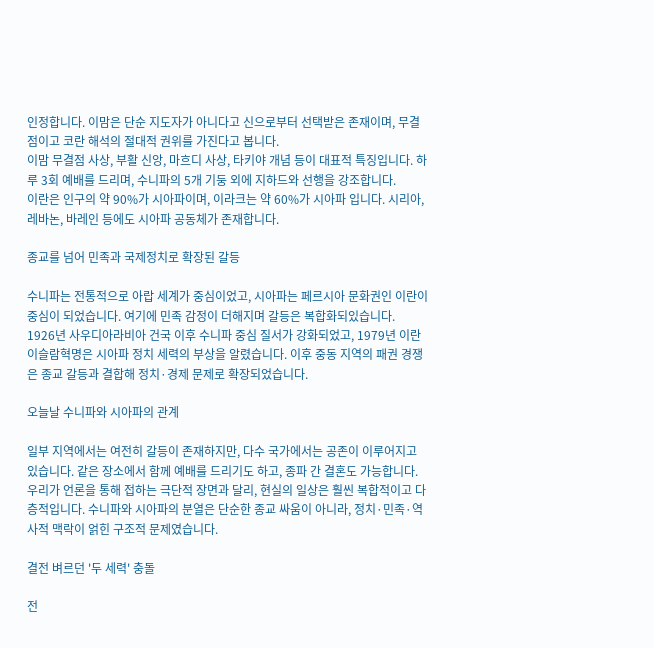인정합니다. 이맘은 단순 지도자가 아니다고 신으로부터 선택받은 존재이며, 무결점이고 코란 해석의 절대적 권위를 가진다고 봅니다.
이맘 무결점 사상, 부활 신앙, 마흐디 사상, 타키야 개념 등이 대표적 특징입니다. 하루 3회 예배를 드리며, 수니파의 5개 기둥 외에 지하드와 선행을 강조합니다.
이란은 인구의 약 90%가 시아파이며, 이라크는 약 60%가 시아파 입니다. 시리아, 레바논, 바레인 등에도 시아파 공동체가 존재합니다.

종교를 넘어 민족과 국제정치로 확장된 갈등

수니파는 전통적으로 아랍 세계가 중심이었고, 시아파는 페르시아 문화권인 이란이 중심이 되었습니다. 여기에 민족 감정이 더해지며 갈등은 복합화되있습니다.
1926년 사우디아라비아 건국 이후 수니파 중심 질서가 강화되었고, 1979년 이란 이슬람혁명은 시아파 정치 세력의 부상을 알렸습니다. 이후 중동 지역의 패권 경쟁은 종교 갈등과 결합해 정치·경제 문제로 확장되었습니다.

오늘날 수니파와 시아파의 관계

일부 지역에서는 여전히 갈등이 존재하지만, 다수 국가에서는 공존이 이루어지고 있습니다. 같은 장소에서 함께 예배를 드리기도 하고, 종파 간 결혼도 가능합니다.
우리가 언론을 통해 접하는 극단적 장면과 달리, 현실의 일상은 훨씬 복합적이고 다층적입니다. 수니파와 시아파의 분열은 단순한 종교 싸움이 아니라, 정치·민족·역사적 맥락이 얽힌 구조적 문제였습니다.

결전 벼르던 '두 세력' 충돌

전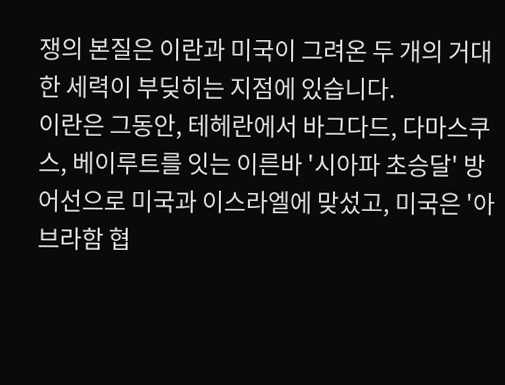쟁의 본질은 이란과 미국이 그려온 두 개의 거대한 세력이 부딪히는 지점에 있습니다.
이란은 그동안, 테헤란에서 바그다드, 다마스쿠스, 베이루트를 잇는 이른바 '시아파 초승달' 방어선으로 미국과 이스라엘에 맞섰고, 미국은 '아브라함 협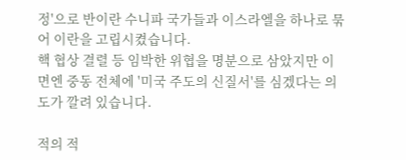정'으로 반이란 수니파 국가들과 이스라엘을 하나로 묶어 이란을 고립시켰습니다.
핵 협상 결렬 등 임박한 위협을 명분으로 삼았지만 이면엔 중동 전체에 '미국 주도의 신질서'를 심겠다는 의도가 깔려 있습니다.

적의 적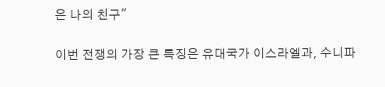은 나의 친구"

이번 전쟁의 가장 큰 특징은 유대국가 이스라엘과, 수니파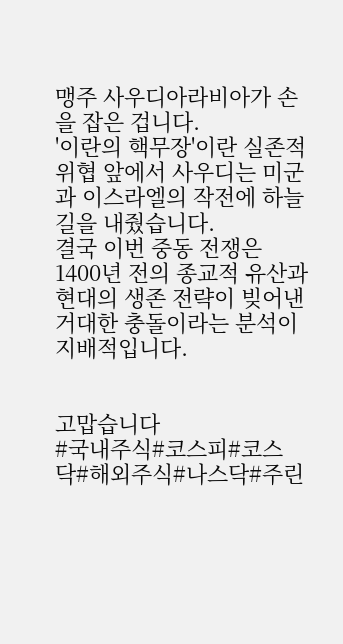맹주 사우디아라비아가 손을 잡은 겁니다.
'이란의 핵무장'이란 실존적 위협 앞에서 사우디는 미군과 이스라엘의 작전에 하늘길을 내줬습니다.
결국 이번 중동 전쟁은 1400년 전의 종교적 유산과 현대의 생존 전략이 빚어낸 거대한 충돌이라는 분석이 지배적입니다.


고맙습니다
#국내주식#코스피#코스닥#해외주식#나스닥#주린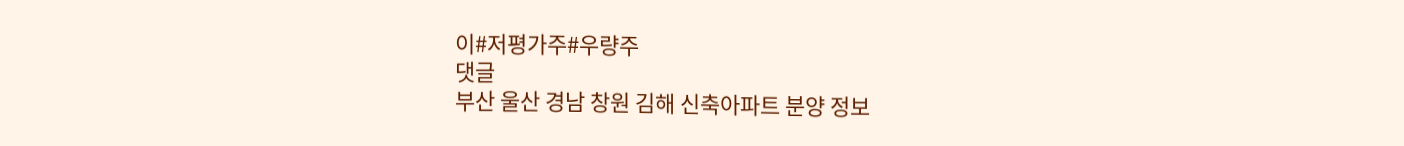이#저평가주#우량주
댓글
부산 울산 경남 창원 김해 신축아파트 분양 정보